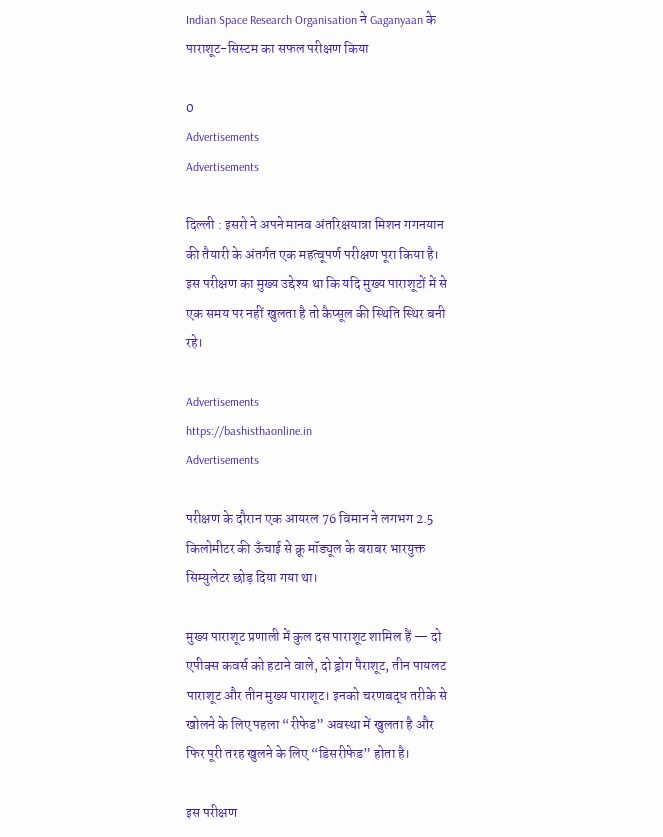Indian Space Research Organisation ने Gaganyaan के पाराशूट-सिस्टम का सफल परीक्षण किया

0
Advertisements
Advertisements

दिल्ली : इसरो ने अपने मानव अंतरिक्षयात्रा मिशन गगनयान की तैयारी के अंतर्गत एक महत्वूपर्ण परीक्षण पूरा किया है। इस परीक्षण का मुख्य उद्देश्य था कि यदि मुख्य पाराशूटों में से एक समय पर नहीं खुलता है तो कैप्सूल की स्थिति स्थिर बनी रहे।

Advertisements
https://bashisthaonline.in
Advertisements

परीक्षण के दौरान एक आयरल 76 विमान ने लगभग 2.5 किलोमीटर की ऊँचाई से क्रू मॉड्यूल के बराबर भारयुक्त सिम्युलेटर छोड़ दिया गया था।

मुख्य पाराशूट प्रणाली में कुल दस पाराशूट शामिल हैं — दो एपीक्स कवर्स को हटाने वाले, दो ड्रोग पैराशूट, तीन पायलट पाराशूट और तीन मुख्य पाराशूट। इनको चरणबद्ध तरीके से खोलने के लिए पहला “रीफेड” अवस्था में खुलता है और फिर पूरी तरह खुलने के लिए “डिसरीफेड” होता है।

इस परीक्षण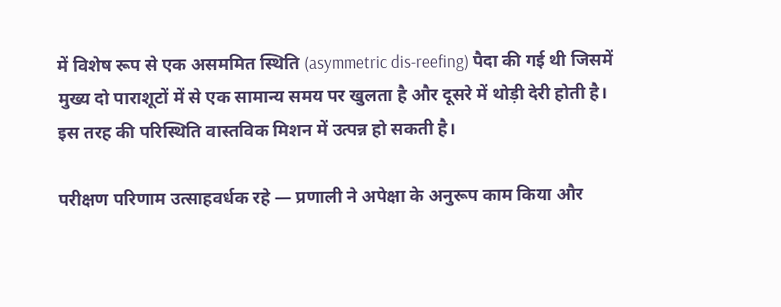में विशेष रूप से एक असममित स्थिति (asymmetric dis-reefing) पैदा की गई थी जिसमें मुख्य दो पाराशूटों में से एक सामान्य समय पर खुलता है और दूसरे में थोड़ी देरी होती है। इस तरह की परिस्थिति वास्तविक मिशन में उत्पन्न हो सकती है।

परीक्षण परिणाम उत्साहवर्धक रहे — प्रणाली ने अपेक्षा के अनुरूप काम किया और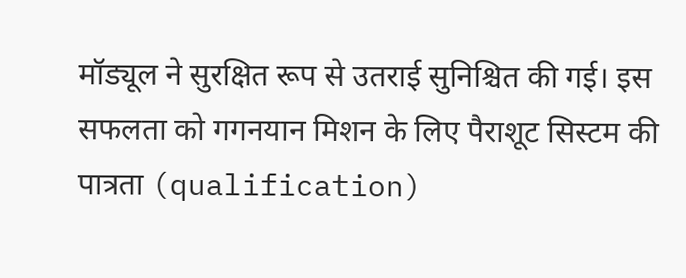मॉड्यूल ने सुरक्षित रूप से उतराई सुनिश्चित की गई। इस सफलता को गगनयान मिशन के लिए पैराशूट सिस्टम की पात्रता (qualification)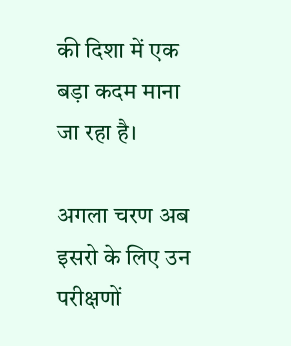की दिशा में एक बड़ा कदम माना जा रहा है।

अगला चरण अब इसरो के लिए उन परीक्षणों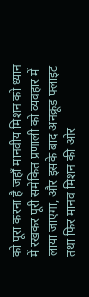को पूरा करना है जहाँ मानवीय मिशन को ध्यान में रखकर पूरी समेकित प्रणाली को व्यवहार में लाया जाएगा, और इसके बाद अनक्रूड फ्लाइट तथा फिर मानव मिशन की ओर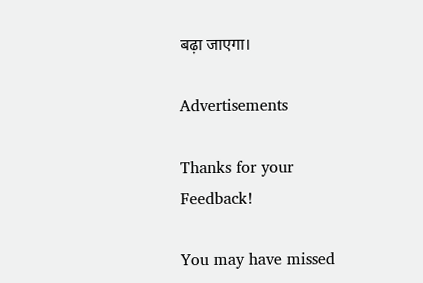बढ़ा जाएगा।

Advertisements

Thanks for your Feedback!

You may have missed